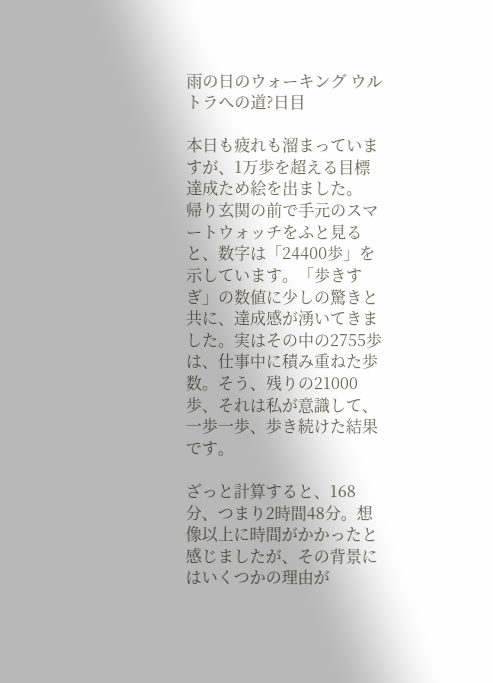雨の日のウォーキング ウルトラへの道?日目

本日も疲れも溜まっていますが、1万歩を超える目標達成ため絵を出ました。
帰り玄関の前で手元のスマートウォッチをふと見ると、数字は「24400歩」を示しています。「歩きすぎ」の数値に少しの驚きと共に、達成感が湧いてきました。実はその中の2755歩は、仕事中に積み重ねた歩数。そう、残りの21000歩、それは私が意識して、一歩一歩、歩き続けた結果です。

ざっと計算すると、168分、つまり2時間48分。想像以上に時間がかかったと感じましたが、その背景にはいくつかの理由が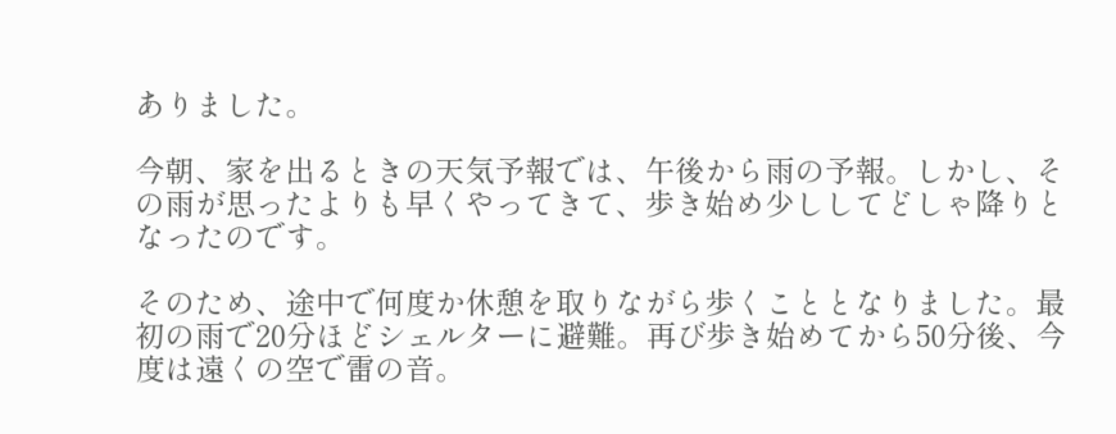ありました。

今朝、家を出るときの天気予報では、午後から雨の予報。しかし、その雨が思ったよりも早くやってきて、歩き始め少ししてどしゃ降りとなったのです。

そのため、途中で何度か休憩を取りながら歩くこととなりました。最初の雨で20分ほどシェルターに避難。再び歩き始めてから50分後、今度は遠くの空で雷の音。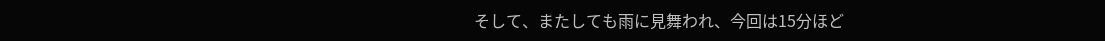そして、またしても雨に見舞われ、今回は15分ほど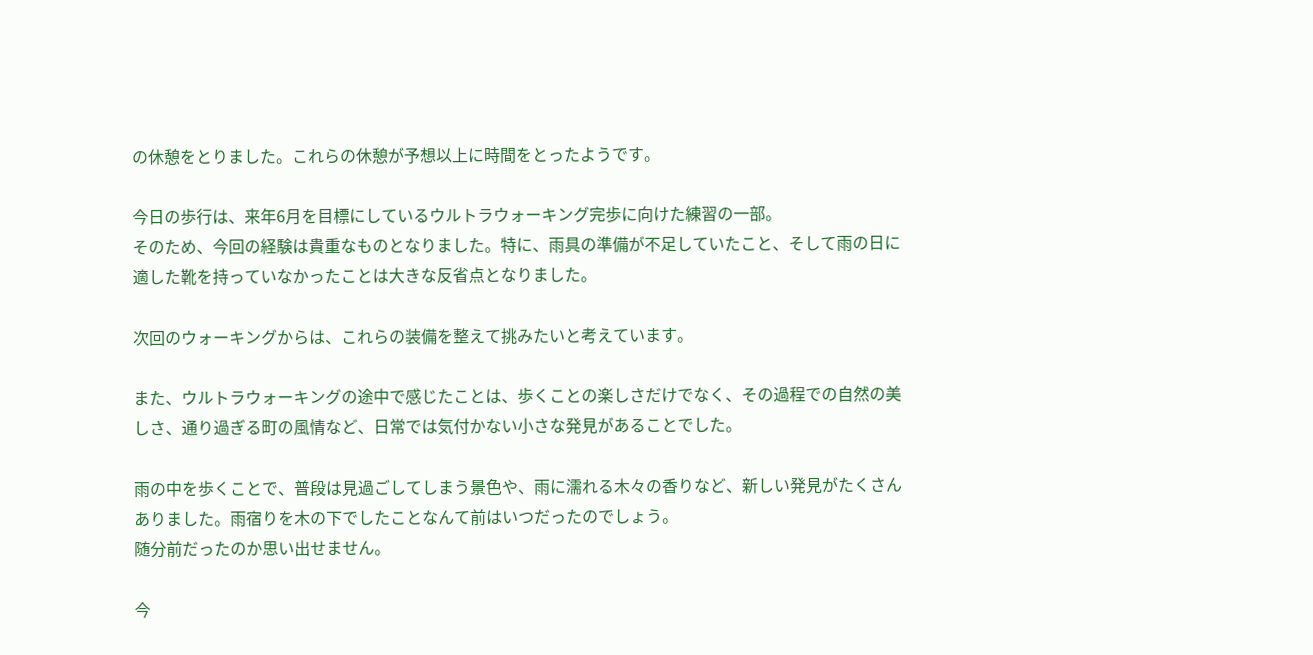の休憩をとりました。これらの休憩が予想以上に時間をとったようです。

今日の歩行は、来年6月を目標にしているウルトラウォーキング完歩に向けた練習の一部。
そのため、今回の経験は貴重なものとなりました。特に、雨具の準備が不足していたこと、そして雨の日に適した靴を持っていなかったことは大きな反省点となりました。

次回のウォーキングからは、これらの装備を整えて挑みたいと考えています。

また、ウルトラウォーキングの途中で感じたことは、歩くことの楽しさだけでなく、その過程での自然の美しさ、通り過ぎる町の風情など、日常では気付かない小さな発見があることでした。

雨の中を歩くことで、普段は見過ごしてしまう景色や、雨に濡れる木々の香りなど、新しい発見がたくさんありました。雨宿りを木の下でしたことなんて前はいつだったのでしょう。
随分前だったのか思い出せません。

今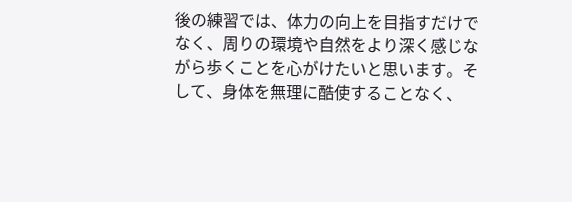後の練習では、体力の向上を目指すだけでなく、周りの環境や自然をより深く感じながら歩くことを心がけたいと思います。そして、身体を無理に酷使することなく、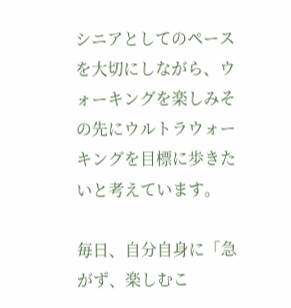シニアとしてのペースを大切にしながら、ウォーキングを楽しみその先にウルトラウォーキングを目標に歩きたいと考えています。

毎日、自分自身に「急がず、楽しむこ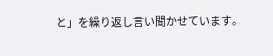と」を繰り返し言い聞かせています。